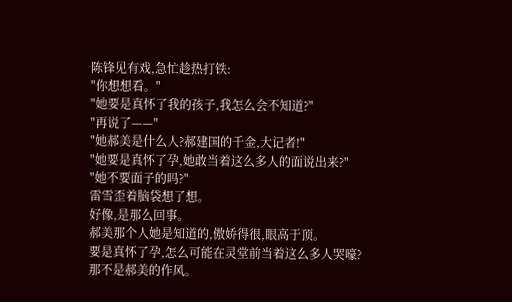陈锋见有戏,急忙趁热打铁:
"你想想看。"
"她要是真怀了我的孩子,我怎么会不知道?"
"再说了——"
"她郝美是什么人?郝建国的千金,大记者!"
"她要是真怀了孕,她敢当着这么多人的面说出来?"
"她不要面子的吗?"
雷雪歪着脑袋想了想。
好像,是那么回事。
郝美那个人她是知道的,傲娇得很,眼高于顶。
要是真怀了孕,怎么可能在灵堂前当着这么多人哭嚎?
那不是郝美的作风。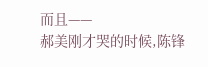而且——
郝美刚才哭的时候,陈锋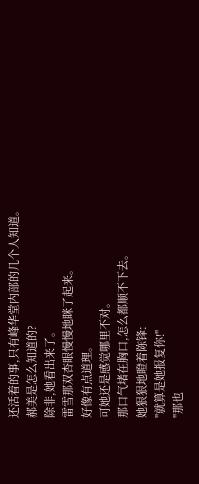还活着的事,只有峰华堂内部的几个人知道。
郝美是怎么知道的?
除非,她看出来了。
雷雪那双杏眼慢慢地眯了起来。
好像有点道理。
可她还是感觉哪里不对。
那口气堵在胸口,怎么都顺不下去。
她狠狠地瞪着陈锋:
"就算是她报复你!"
"那也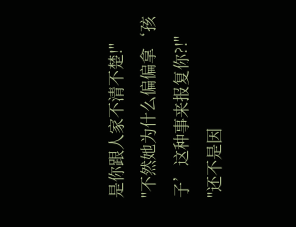是你跟人家不清不楚!"
"不然她为什么偏偏拿‘孩子’这种事来报复你?!"
"还不是因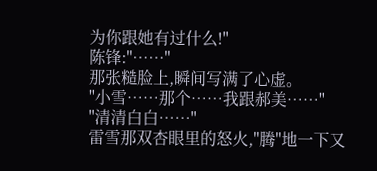为你跟她有过什么!"
陈锋:"……"
那张糙脸上,瞬间写满了心虚。
"小雪……那个……我跟郝美……"
"清清白白……"
雷雪那双杏眼里的怒火,"腾"地一下又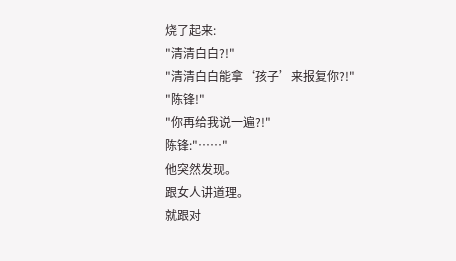烧了起来:
"清清白白?!"
"清清白白能拿‘孩子’来报复你?!"
"陈锋!"
"你再给我说一遍?!"
陈锋:"……"
他突然发现。
跟女人讲道理。
就跟对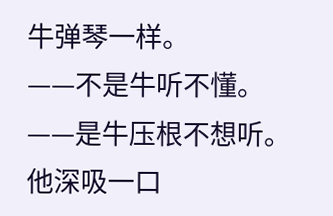牛弹琴一样。
——不是牛听不懂。
——是牛压根不想听。
他深吸一口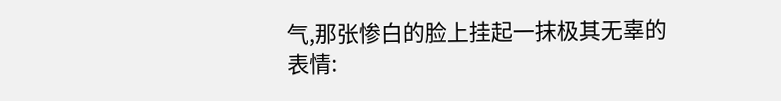气,那张惨白的脸上挂起一抹极其无辜的表情: